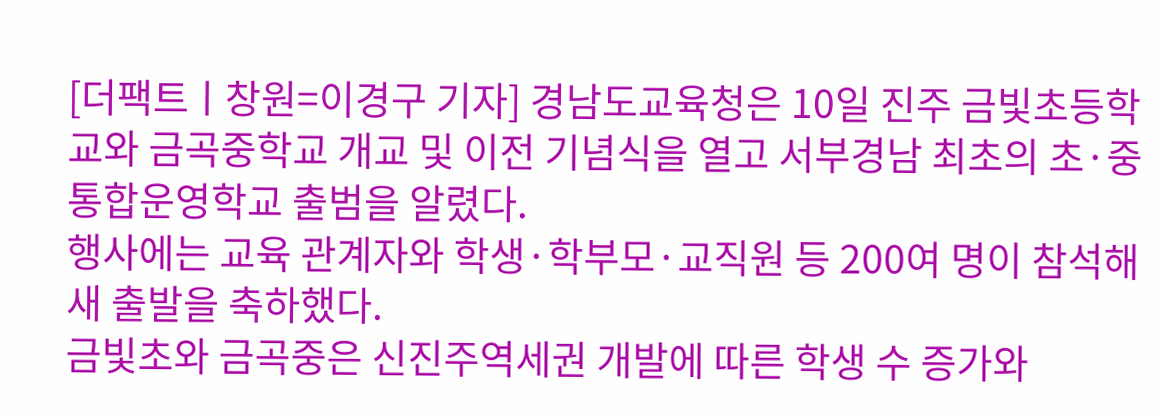[더팩트ㅣ창원=이경구 기자] 경남도교육청은 10일 진주 금빛초등학교와 금곡중학교 개교 및 이전 기념식을 열고 서부경남 최초의 초·중 통합운영학교 출범을 알렸다.
행사에는 교육 관계자와 학생·학부모·교직원 등 200여 명이 참석해 새 출발을 축하했다.
금빛초와 금곡중은 신진주역세권 개발에 따른 학생 수 증가와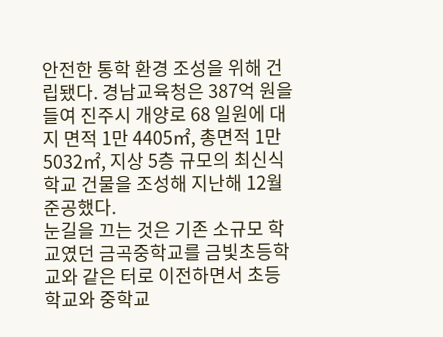안전한 통학 환경 조성을 위해 건립됐다. 경남교육청은 387억 원을 들여 진주시 개양로 68 일원에 대지 면적 1만 4405㎡, 총면적 1만 5032㎡, 지상 5층 규모의 최신식 학교 건물을 조성해 지난해 12월 준공했다.
눈길을 끄는 것은 기존 소규모 학교였던 금곡중학교를 금빛초등학교와 같은 터로 이전하면서 초등학교와 중학교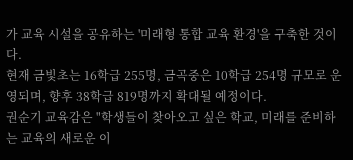가 교육 시설을 공유하는 '미래형 통합 교육 환경'을 구축한 것이다.
현재 금빛초는 16학급 255명, 금곡중은 10학급 254명 규모로 운영되며, 향후 38학급 819명까지 확대될 예정이다.
권순기 교육감은 "학생들이 찾아오고 싶은 학교, 미래를 준비하는 교육의 새로운 이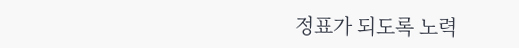정표가 되도록 노력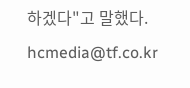하겠다"고 말했다.
hcmedia@tf.co.kr